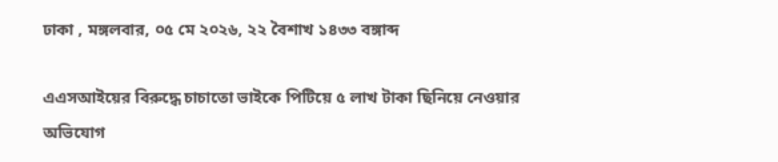ঢাকা , মঙ্গলবার, ০৫ মে ২০২৬, ২২ বৈশাখ ১৪৩৩ বঙ্গাব্দ

এএসআইয়ের বিরুদ্ধে চাচাতো ভাইকে পিটিয়ে ৫ লাখ টাকা ছিনিয়ে নেওয়ার অভিযোগ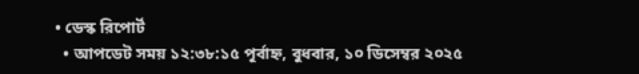• ডেস্ক রিপোর্ট
  • আপডেট সময় ১২:৩৮:১৫ পূর্বাহ্ন, বুধবার, ১০ ডিসেম্বর ২০২৫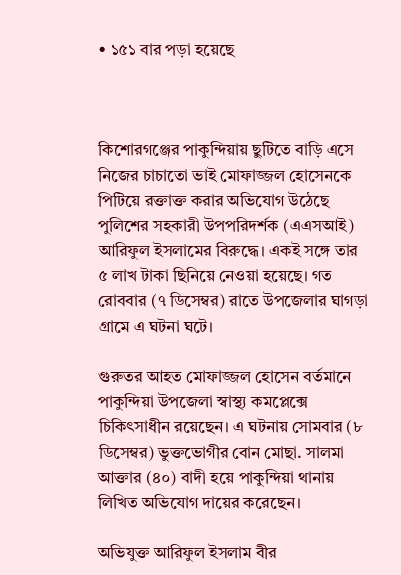• ১৫১ বার পড়া হয়েছে



কিশোরগঞ্জের পাকুন্দিয়ায় ছুটিতে বাড়ি এসে নিজের চাচাতো ভাই মোফাজ্জল হোসেনকে পিটিয়ে রক্তাক্ত করার অভিযোগ উঠেছে পুলিশের সহকারী উপপরিদর্শক (এএসআই) আরিফুল ইসলামের বিরুদ্ধে। একই সঙ্গে তার ৫ লাখ টাকা ছিনিয়ে নেওয়া হয়েছে। গত রোববার (৭ ডিসেম্বর) রাতে উপজেলার ঘাগড়া গ্রামে এ ঘটনা ঘটে।

গুরুতর আহত মোফাজ্জল হোসেন বর্তমানে পাকুন্দিয়া উপজেলা স্বাস্থ্য কমপ্লেক্সে চিকিৎসাধীন রয়েছেন। এ ঘটনায় সোমবার (৮ ডিসেম্বর) ভুক্তভোগীর বোন মোছা. সালমা আক্তার (৪০) বাদী হয়ে পাকুন্দিয়া থানায় লিখিত অভিযোগ দায়ের করেছেন।

অভিযুক্ত আরিফুল ইসলাম বীর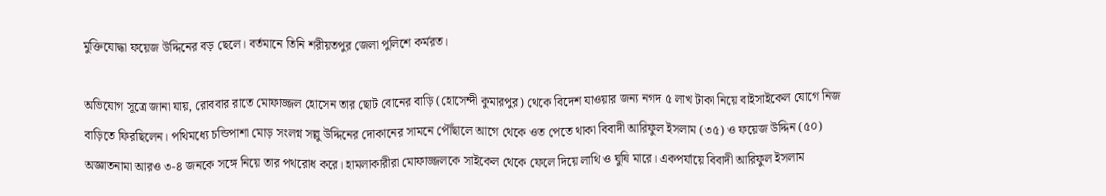মুক্তিযোদ্ধা ফয়েজ উদ্দিনের বড় ছেলে। বর্তমানে তিনি শরীয়তপুর জেলা পুলিশে কর্মরত।

অভিযোগ সূত্রে জানা যায়, রোববার রাতে মোফাজ্জল হোসেন তার ছোট বোনের বাড়ি (হোসেন্দী কুমারপুর) থেকে বিদেশ যাওয়ার জন্য নগদ ৫ লাখ টাকা নিয়ে বাইসাইকেল যোগে নিজ বাড়িতে ফিরছিলেন। পথিমধ্যে চন্ডিপাশা মোড় সংলগ্ন সল্লু উদ্দিনের দোকানের সামনে পৌঁছালে আগে থেকে ওত পেতে থাকা বিবাদী আরিফুল ইসলাম (৩৫) ও ফয়েজ উদ্দিন (৫০) অজ্ঞাতনামা আরও ৩-৪ জনকে সঙ্গে নিয়ে তার পথরোধ করে। হামলাকারীরা মোফাজ্জলকে সাইকেল থেকে ফেলে দিয়ে লাথি ও ঘুষি মারে। একপর্যায়ে বিবাদী আরিফুল ইসলাম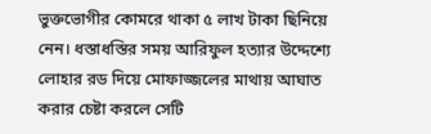ভুক্তভোগীর কোমরে থাকা ৫ লাখ টাকা ছিনিয়ে নেন। ধস্তাধস্তির সময় আরিফুল হত্যার উদ্দেশ্যে লোহার রড দিয়ে মোফাজ্জলের মাথায় আঘাত করার চেষ্টা করলে সেটি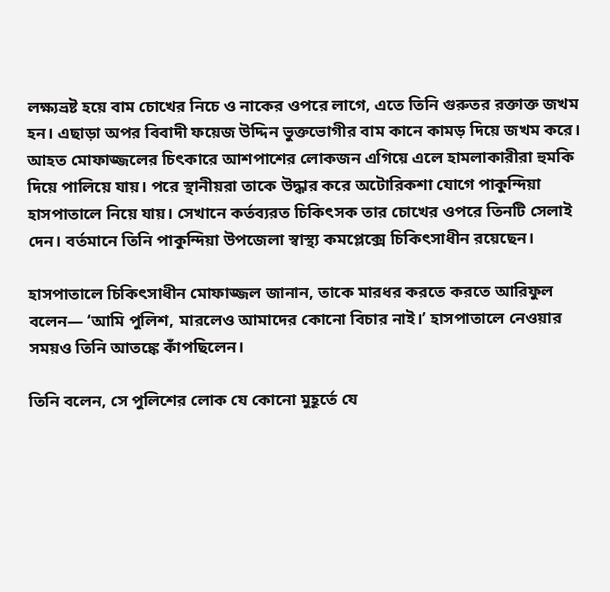লক্ষ্যভ্রষ্ট হয়ে বাম চোখের নিচে ও নাকের ওপরে লাগে, এতে তিনি গুরুতর রক্তাক্ত জখম হন। এছাড়া অপর বিবাদী ফয়েজ উদ্দিন ভুক্তভোগীর বাম কানে কামড় দিয়ে জখম করে। আহত মোফাজ্জলের চিৎকারে আশপাশের লোকজন এগিয়ে এলে হামলাকারীরা হুমকি দিয়ে পালিয়ে যায়। পরে স্থানীয়রা তাকে উদ্ধার করে অটোরিকশা যোগে পাকুন্দিয়া হাসপাতালে নিয়ে যায়। সেখানে কর্তব্যরত চিকিৎসক তার চোখের ওপরে তিনটি সেলাই দেন। বর্তমানে তিনি পাকুন্দিয়া উপজেলা স্বাস্থ্য কমপ্লেক্সে চিকিৎসাধীন রয়েছেন।

হাসপাতালে চিকিৎসাধীন মোফাজ্জল জানান, তাকে মারধর করতে করতে আরিফুল বলেন— ‘আমি পুলিশ, মারলেও আমাদের কোনো বিচার নাই।’ হাসপাতালে নেওয়ার সময়ও তিনি আতঙ্কে কাঁপছিলেন।

তিনি বলেন, সে পুলিশের লোক যে কোনো মুহূর্তে যে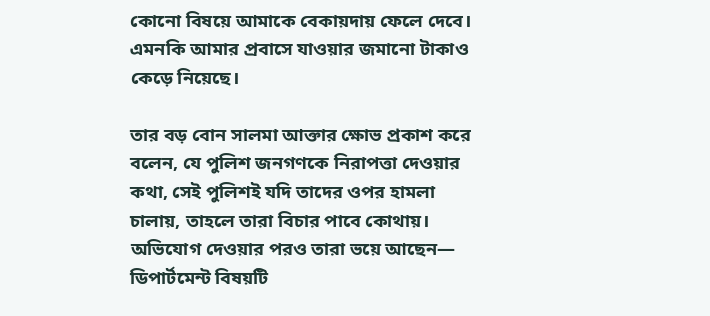কোনো বিষয়ে আমাকে বেকায়দায় ফেলে দেবে। এমনকি আমার প্রবাসে যাওয়ার জমানো টাকাও কেড়ে নিয়েছে।

তার বড় বোন সালমা আক্তার ক্ষোভ প্রকাশ করে বলেন, যে পুলিশ জনগণকে নিরাপত্তা দেওয়ার কথা, সেই পুলিশই যদি তাদের ওপর হামলা চালায়, তাহলে তারা বিচার পাবে কোথায়। অভিযোগ দেওয়ার পরও তারা ভয়ে আছেন— ডিপার্টমেন্ট বিষয়টি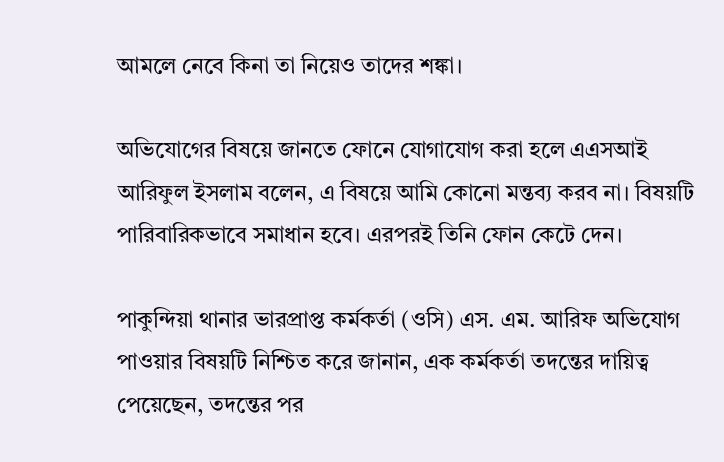আমলে নেবে কিনা তা নিয়েও তাদের শঙ্কা।

অভিযোগের বিষয়ে জানতে ফোনে যোগাযোগ করা হলে এএসআই আরিফুল ইসলাম বলেন, এ বিষয়ে আমি কোনো মন্তব্য করব না। বিষয়টি পারিবারিকভাবে সমাধান হবে। এরপরই তিনি ফোন কেটে দেন।

পাকুন্দিয়া থানার ভারপ্রাপ্ত কর্মকর্তা (ওসি) এস. এম. আরিফ অভিযোগ পাওয়ার বিষয়টি নিশ্চিত করে জানান, এক কর্মকর্তা তদন্তের দায়িত্ব পেয়েছেন, তদন্তের পর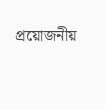প্রয়োজনীয়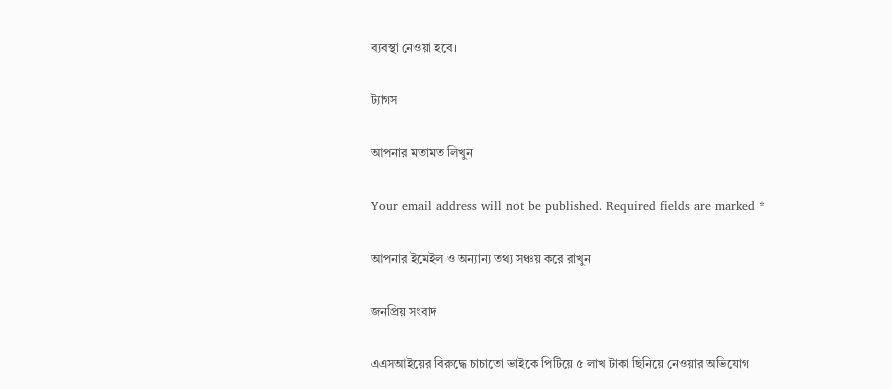ব্যবস্থা নেওয়া হবে।

ট্যাগস

আপনার মতামত লিখুন

Your email address will not be published. Required fields are marked *

আপনার ইমেইল ও অন্যান্য তথ্য সঞ্চয় করে রাখুন

জনপ্রিয় সংবাদ

এএসআইয়ের বিরুদ্ধে চাচাতো ভাইকে পিটিয়ে ৫ লাখ টাকা ছিনিয়ে নেওয়ার অভিযোগ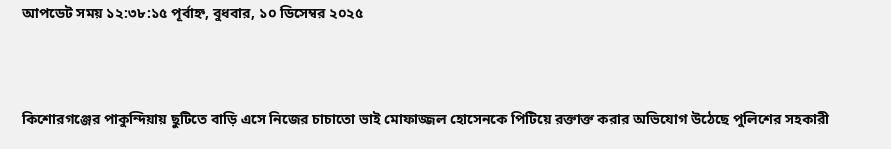আপডেট সময় ১২:৩৮:১৫ পূর্বাহ্ন, বুধবার, ১০ ডিসেম্বর ২০২৫



কিশোরগঞ্জের পাকুন্দিয়ায় ছুটিতে বাড়ি এসে নিজের চাচাতো ভাই মোফাজ্জল হোসেনকে পিটিয়ে রক্তাক্ত করার অভিযোগ উঠেছে পুলিশের সহকারী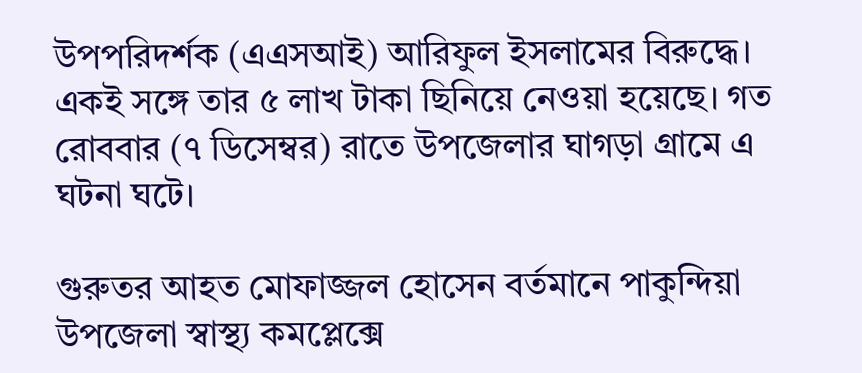উপপরিদর্শক (এএসআই) আরিফুল ইসলামের বিরুদ্ধে। একই সঙ্গে তার ৫ লাখ টাকা ছিনিয়ে নেওয়া হয়েছে। গত রোববার (৭ ডিসেম্বর) রাতে উপজেলার ঘাগড়া গ্রামে এ ঘটনা ঘটে।

গুরুতর আহত মোফাজ্জল হোসেন বর্তমানে পাকুন্দিয়া উপজেলা স্বাস্থ্য কমপ্লেক্সে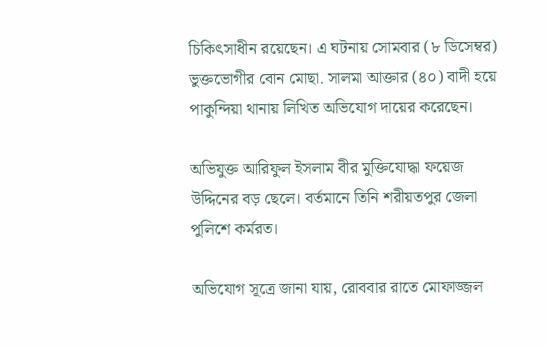চিকিৎসাধীন রয়েছেন। এ ঘটনায় সোমবার (৮ ডিসেম্বর) ভুক্তভোগীর বোন মোছা. সালমা আক্তার (৪০) বাদী হয়ে পাকুন্দিয়া থানায় লিখিত অভিযোগ দায়ের করেছেন।

অভিযুক্ত আরিফুল ইসলাম বীর মুক্তিযোদ্ধা ফয়েজ উদ্দিনের বড় ছেলে। বর্তমানে তিনি শরীয়তপুর জেলা পুলিশে কর্মরত।

অভিযোগ সূত্রে জানা যায়, রোববার রাতে মোফাজ্জল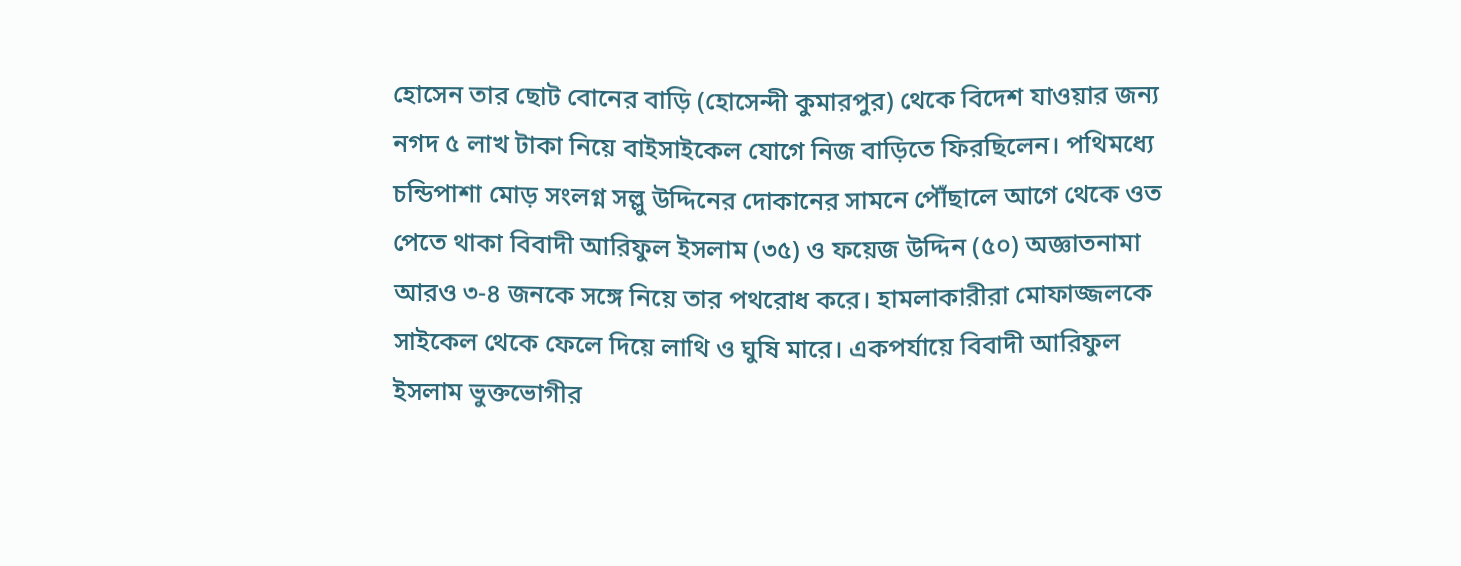হোসেন তার ছোট বোনের বাড়ি (হোসেন্দী কুমারপুর) থেকে বিদেশ যাওয়ার জন্য নগদ ৫ লাখ টাকা নিয়ে বাইসাইকেল যোগে নিজ বাড়িতে ফিরছিলেন। পথিমধ্যে চন্ডিপাশা মোড় সংলগ্ন সল্লু উদ্দিনের দোকানের সামনে পৌঁছালে আগে থেকে ওত পেতে থাকা বিবাদী আরিফুল ইসলাম (৩৫) ও ফয়েজ উদ্দিন (৫০) অজ্ঞাতনামা আরও ৩-৪ জনকে সঙ্গে নিয়ে তার পথরোধ করে। হামলাকারীরা মোফাজ্জলকে সাইকেল থেকে ফেলে দিয়ে লাথি ও ঘুষি মারে। একপর্যায়ে বিবাদী আরিফুল ইসলাম ভুক্তভোগীর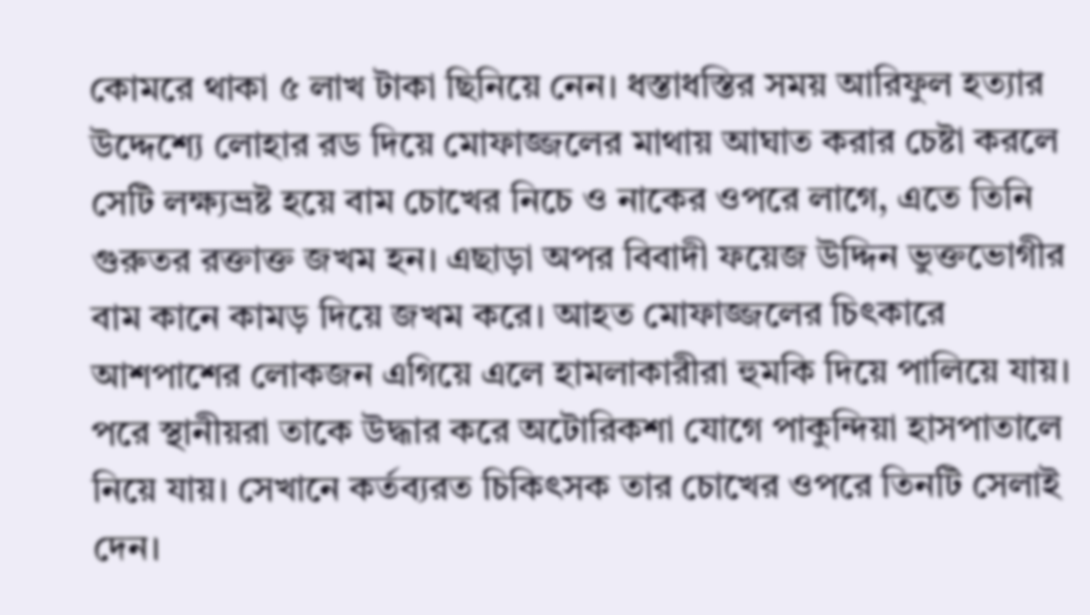কোমরে থাকা ৫ লাখ টাকা ছিনিয়ে নেন। ধস্তাধস্তির সময় আরিফুল হত্যার উদ্দেশ্যে লোহার রড দিয়ে মোফাজ্জলের মাথায় আঘাত করার চেষ্টা করলে সেটি লক্ষ্যভ্রষ্ট হয়ে বাম চোখের নিচে ও নাকের ওপরে লাগে, এতে তিনি গুরুতর রক্তাক্ত জখম হন। এছাড়া অপর বিবাদী ফয়েজ উদ্দিন ভুক্তভোগীর বাম কানে কামড় দিয়ে জখম করে। আহত মোফাজ্জলের চিৎকারে আশপাশের লোকজন এগিয়ে এলে হামলাকারীরা হুমকি দিয়ে পালিয়ে যায়। পরে স্থানীয়রা তাকে উদ্ধার করে অটোরিকশা যোগে পাকুন্দিয়া হাসপাতালে নিয়ে যায়। সেখানে কর্তব্যরত চিকিৎসক তার চোখের ওপরে তিনটি সেলাই দেন।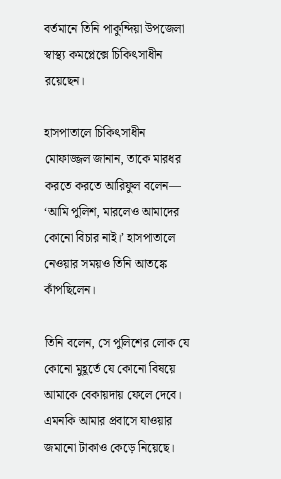বর্তমানে তিনি পাকুন্দিয়া উপজেলা স্বাস্থ্য কমপ্লেক্সে চিকিৎসাধীন রয়েছেন।

হাসপাতালে চিকিৎসাধীন মোফাজ্জল জানান, তাকে মারধর করতে করতে আরিফুল বলেন— ‘আমি পুলিশ, মারলেও আমাদের কোনো বিচার নাই।’ হাসপাতালে নেওয়ার সময়ও তিনি আতঙ্কে কাঁপছিলেন।

তিনি বলেন, সে পুলিশের লোক যে কোনো মুহূর্তে যে কোনো বিষয়ে আমাকে বেকায়দায় ফেলে দেবে। এমনকি আমার প্রবাসে যাওয়ার জমানো টাকাও কেড়ে নিয়েছে।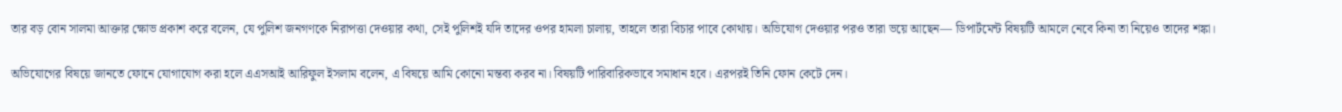তার বড় বোন সালমা আক্তার ক্ষোভ প্রকাশ করে বলেন, যে পুলিশ জনগণকে নিরাপত্তা দেওয়ার কথা, সেই পুলিশই যদি তাদের ওপর হামলা চালায়, তাহলে তারা বিচার পাবে কোথায়। অভিযোগ দেওয়ার পরও তারা ভয়ে আছেন— ডিপার্টমেন্ট বিষয়টি আমলে নেবে কিনা তা নিয়েও তাদের শঙ্কা।

অভিযোগের বিষয়ে জানতে ফোনে যোগাযোগ করা হলে এএসআই আরিফুল ইসলাম বলেন, এ বিষয়ে আমি কোনো মন্তব্য করব না। বিষয়টি পারিবারিকভাবে সমাধান হবে। এরপরই তিনি ফোন কেটে দেন।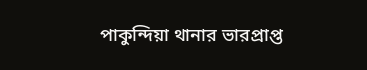পাকুন্দিয়া থানার ভারপ্রাপ্ত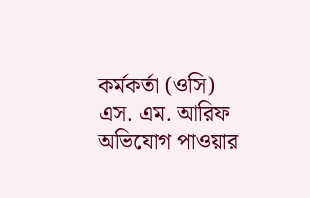কর্মকর্তা (ওসি) এস. এম. আরিফ অভিযোগ পাওয়ার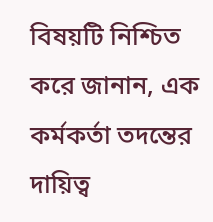বিষয়টি নিশ্চিত করে জানান, এক কর্মকর্তা তদন্তের দায়িত্ব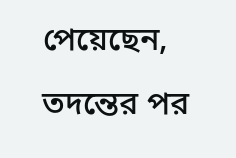পেয়েছেন, তদন্তের পর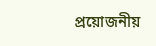প্রয়োজনীয়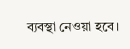ব্যবস্থা নেওয়া হবে।